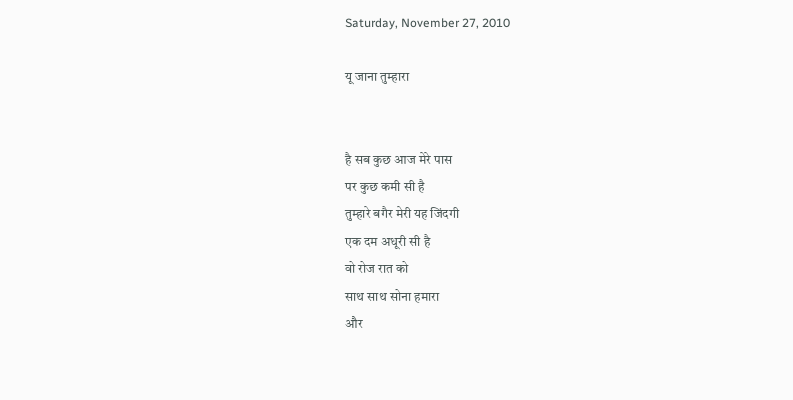Saturday, November 27, 2010

यू जाना तुम्हारा


है सब कुछ आज मेरे पास
पर कुछ कमी सी है
तुम्हारे बगैर मेरी यह जिंदगी
एक दम अधूरी सी है
वो रोज रात को
साथ साथ सोना हमारा
और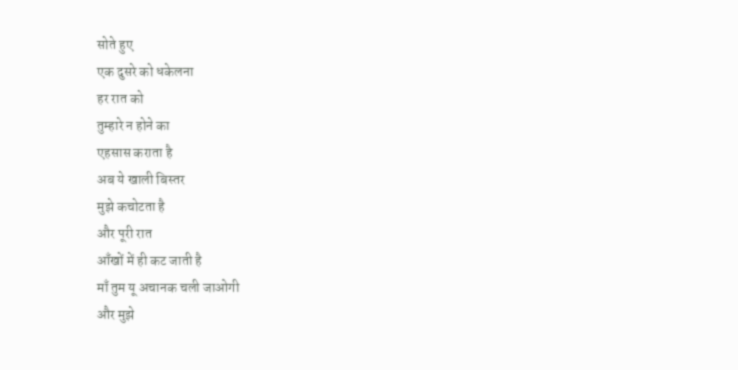सोते हुए
एक दुसरे को धकेलना
हर रात को
तुम्हारे न होने का
एहसास कराता है
अब ये खाली बिस्तर
मुझे कचोटता है
और पूरी रात
आँखों में ही कट जाती है
माँ तुम यू अचानक चली जाओगी
और मुझे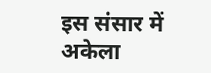इस संसार में
अकेला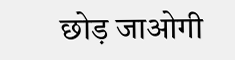छोड़ जाओगी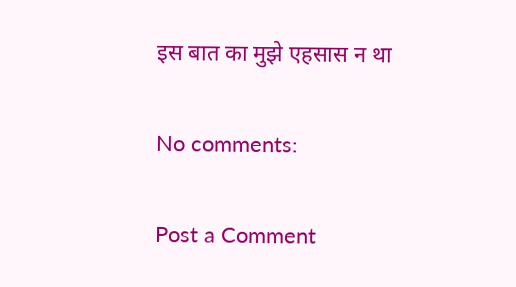इस बात का मुझे एहसास न था

No comments:

Post a Comment